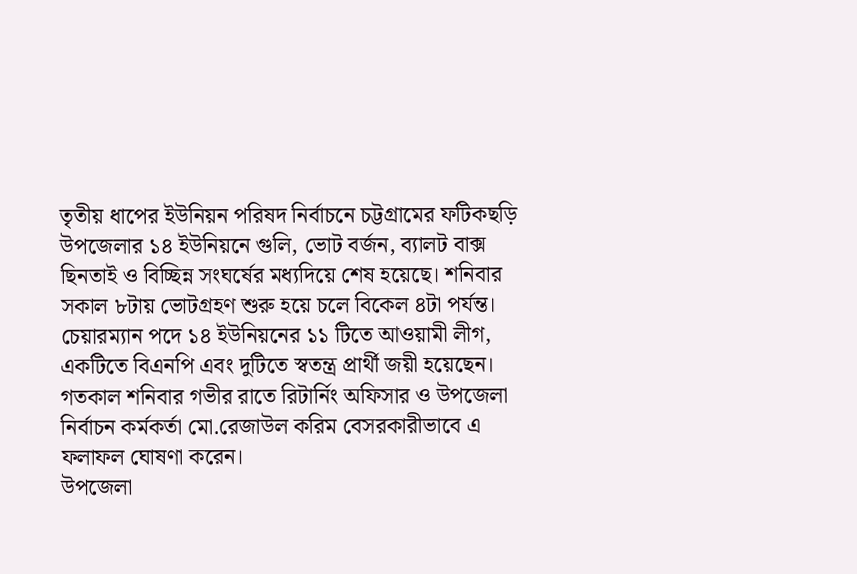তৃতীয় ধাপের ইউনিয়ন পরিষদ নির্বাচনে চট্টগ্রামের ফটিকছড়ি উপজেলার ১৪ ইউনিয়নে গুলি, ভোট বর্জন, ব্যালট বাক্স ছিনতাই ও বিচ্ছিন্ন সংঘর্ষের মধ্যদিয়ে শেষ হয়েছে। শনিবার সকাল ৮টায় ভোটগ্রহণ শুরু হয়ে চলে বিকেল ৪টা পর্যন্ত। চেয়ারম্যান পদে ১৪ ইউনিয়নের ১১ টিতে আওয়ামী লীগ, একটিতে বিএনপি এবং দুটিতে স্বতন্ত্র প্রার্থী জয়ী হয়েছেন।
গতকাল শনিবার গভীর রাতে রিটার্নিং অফিসার ও উপজেলা নির্বাচন কর্মকর্তা মো.রেজাউল করিম বেসরকারীভাবে এ ফলাফল ঘোষণা করেন।
উপজেলা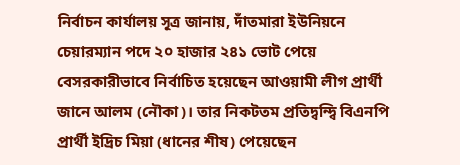নির্বাচন কার্যালয় সূত্র জানায়, দাঁতমারা ইউনিয়নে চেয়ারম্যান পদে ২০ হাজার ২৪১ ভোট পেয়ে বেসরকারীভাবে নির্বাচিত হয়েছেন আওয়ামী লীগ প্রার্থী জানে আলম (নৌকা)। তার নিকটতম প্রতিদ্বন্দ্বি বিএনপি প্রার্থী ইদ্রিচ মিয়া (ধানের শীষ) পেয়েছেন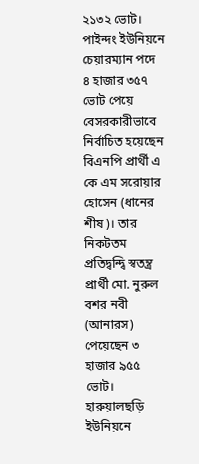২১৩২ ভোট।
পাইন্দং ইউনিয়নে চেয়ারম্যান পদে ৪ হাজার ৩৫৭ ভোট পেয়ে বেসরকারীভাবে নির্বাচিত হয়েছেন বিএনপি প্রার্থী এ কে এম সরোয়ার হোসেন (ধানের শীষ)। তার নিকটতম প্রতিদ্বন্দ্বি স্বতন্ত্র প্রার্থী মো. নুরুল বশর নবী (আনারস) পেয়েছেন ৩ হাজার ৯৫৫ ভোট।
হারুয়ালছড়ি ইউনিয়নে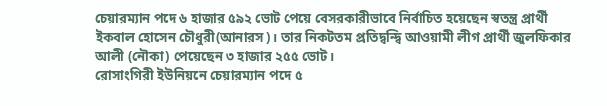চেয়ারম্যান পদে ৬ হাজার ৫৯২ ভোট পেয়ে বেসরকারীভাবে নির্বাচিত হয়েছেন স্বতন্ত্র প্রার্থী ইকবাল হোসেন চৌধুরী(আনারস)। তার নিকটতম প্রতিদ্বন্দ্বি আওয়ামী লীগ প্রার্থী জুলফিকার আলী (নৌকা) পেয়েছেন ৩ হাজার ২৫৫ ভোট।
রোসাংগিরী ইউনিয়নে চেয়ারম্যান পদে ৫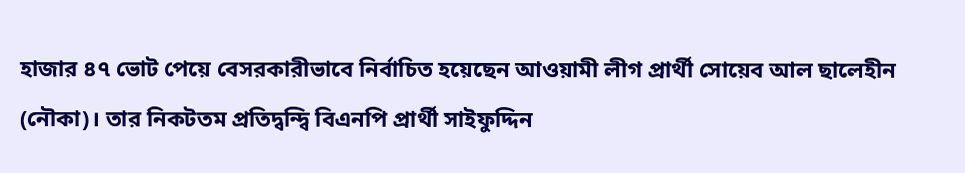হাজার ৪৭ ভোট পেয়ে বেসরকারীভাবে নির্বাচিত হয়েছেন আওয়ামী লীগ প্রার্থী সোয়েব আল ছালেহীন (নৌকা)। তার নিকটতম প্রতিদ্বন্দ্বি বিএনপি প্রার্থী সাইফুদ্দিন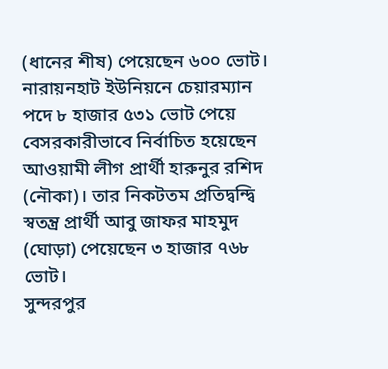(ধানের শীষ) পেয়েছেন ৬০০ ভোট।
নারায়নহাট ইউনিয়নে চেয়ারম্যান পদে ৮ হাজার ৫৩১ ভোট পেয়ে বেসরকারীভাবে নির্বাচিত হয়েছেন আওয়ামী লীগ প্রার্থী হারুনুর রশিদ (নৌকা)। তার নিকটতম প্রতিদ্বন্দ্বি স্বতন্ত্র প্রার্থী আবু জাফর মাহমুদ (ঘোড়া) পেয়েছেন ৩ হাজার ৭৬৮ ভোট।
সুন্দরপুর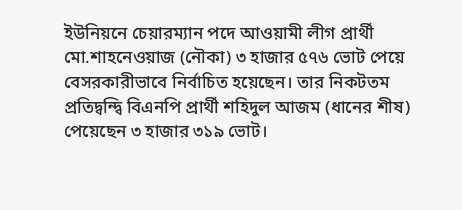ইউনিয়নে চেয়ারম্যান পদে আওয়ামী লীগ প্রার্থী মো.শাহনেওয়াজ (নৌকা) ৩ হাজার ৫৭৬ ভোট পেয়ে বেসরকারীভাবে নির্বাচিত হয়েছেন। তার নিকটতম প্রতিদ্বন্দ্বি বিএনপি প্রার্থী শহিদুল আজম (ধানের শীষ) পেয়েছেন ৩ হাজার ৩১৯ ভোট।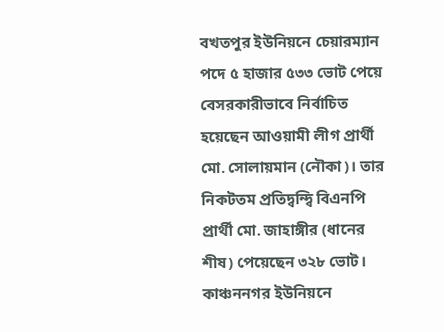বখতপুর ইউনিয়নে চেয়ারম্যান পদে ৫ হাজার ৫৩৩ ভোট পেয়ে বেসরকারীভাবে নির্বাচিত হয়েছেন আওয়ামী লীগ প্রার্থী মো. সোলায়মান (নৌকা)। তার নিকটতম প্রতিদ্বন্দ্বি বিএনপি প্রার্থী মো. জাহাঙ্গীর (ধানের শীষ) পেয়েছেন ৩২৮ ভোট।
কাঞ্চননগর ইউনিয়নে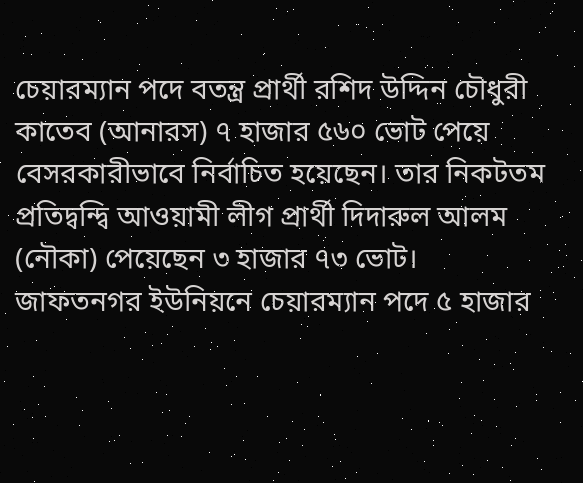চেয়ারম্যান পদে বতন্ত্র প্রার্থী রশিদ উদ্দিন চৌধুরী কাতেব (আনারস) ৭ হাজার ৫৬০ ভোট পেয়ে বেসরকারীভাবে নির্বাচিত হয়েছেন। তার নিকটতম প্রতিদ্বন্দ্বি আওয়ামী লীগ প্রার্থী দিদারুল আলম (নৌকা) পেয়েছেন ৩ হাজার ৭৩ ভোট।
জাফতনগর ইউনিয়নে চেয়ারম্যান পদে ৫ হাজার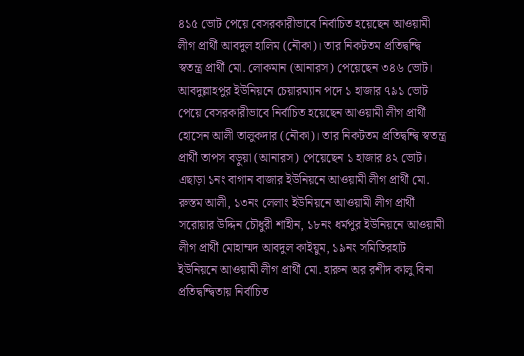৪১৫ ভোট পেয়ে বেসরকারীভাবে নির্বাচিত হয়েছেন আওয়ামী লীগ প্রার্থী আবদুল হালিম (নৌকা)। তার নিকটতম প্রতিদ্বন্দ্বি স্বতন্ত্র প্রার্থী মো. লোকমান (আনারস) পেয়েছেন ৩৪৬ ভোট।
আবদুল্লাহপুর ইউনিয়নে চেয়ারম্যান পদে ১ হাজার ৭৯১ ভোট পেয়ে বেসরকারীভাবে নির্বাচিত হয়েছেন আওয়ামী লীগ প্রার্থী হোসেন আলী তালুকদার (নৌকা)। তার নিকটতম প্রতিদ্বন্দ্বি স্বতন্ত্র প্রার্থী তাপস বড়ুয়া (আনারস) পেয়েছেন ১ হাজার ৪২ ভোট।
এছাড়া ১নং বাগান বাজার ইউনিয়নে আওয়ামী লীগ প্রার্থী মো. রুস্তম আলী, ১৩নং লেলাং ইউনিয়নে আওয়ামী লীগ প্রার্থী সরোয়ার উদ্দিন চৌধুরী শাহীন, ১৮নং ধর্মপুর ইউনিয়নে আওয়ামী লীগ প্রার্থী মোহাম্মদ আবদুল কাইয়ুম, ১৯নং সমিতিরহাট ইউনিয়নে আওয়ামী লীগ প্রার্থী মো. হারুন অর রশীদ কালু বিনা প্রতিদ্বন্দ্বিতায় নির্বাচিত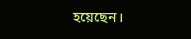হয়েছেন।